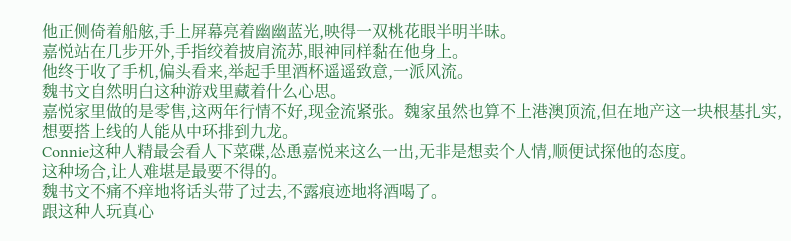他正侧倚着船舷,手上屏幕亮着幽幽蓝光,映得一双桃花眼半明半昧。
嘉悦站在几步开外,手指绞着披肩流苏,眼神同样黏在他身上。
他终于收了手机,偏头看来,举起手里酒杯遥遥致意,一派风流。
魏书文自然明白这种游戏里藏着什么心思。
嘉悦家里做的是零售,这两年行情不好,现金流紧张。魏家虽然也算不上港澳顶流,但在地产这一块根基扎实,想要搭上线的人能从中环排到九龙。
Connie这种人精最会看人下菜碟,怂恿嘉悦来这么一出,无非是想卖个人情,顺便试探他的态度。
这种场合,让人难堪是最要不得的。
魏书文不痛不痒地将话头带了过去,不露痕迹地将酒喝了。
跟这种人玩真心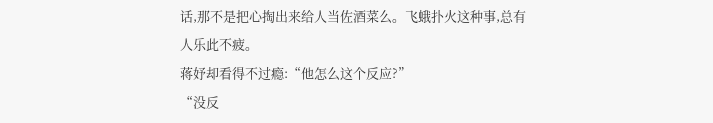话,那不是把心掏出来给人当佐酒菜么。飞蛾扑火这种事,总有人乐此不疲。
蒋妤却看得不过瘾:“他怎么这个反应?”
“没反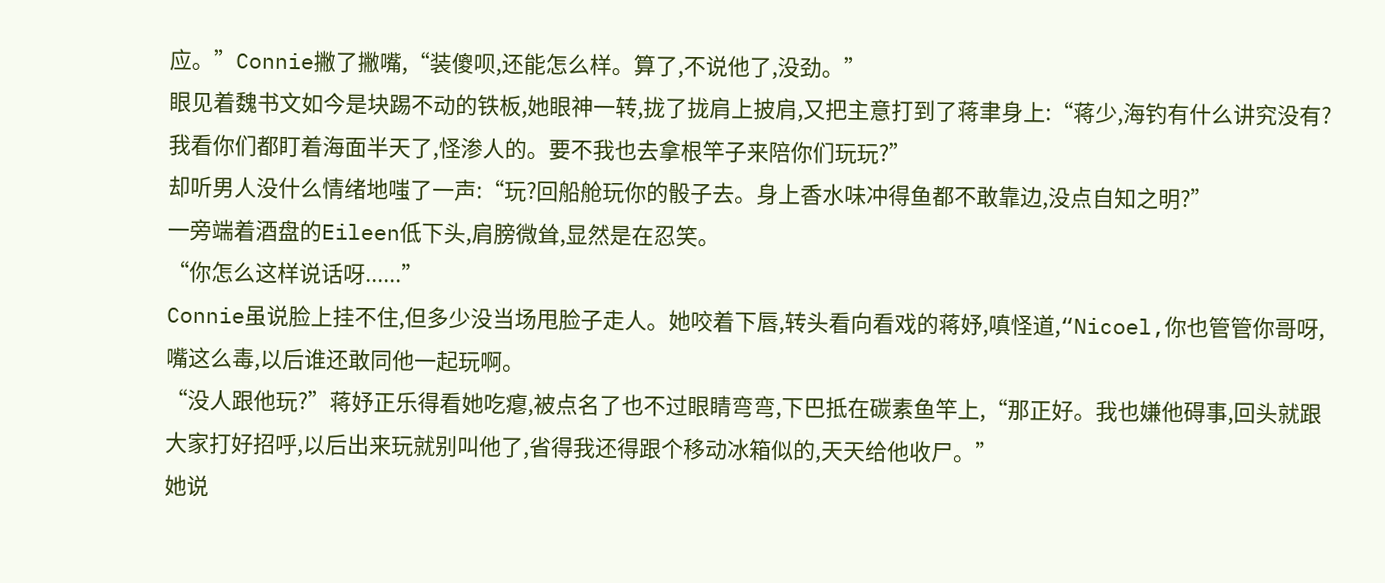应。”Connie撇了撇嘴,“装傻呗,还能怎么样。算了,不说他了,没劲。”
眼见着魏书文如今是块踢不动的铁板,她眼神一转,拢了拢肩上披肩,又把主意打到了蒋聿身上:“蒋少,海钓有什么讲究没有?我看你们都盯着海面半天了,怪渗人的。要不我也去拿根竿子来陪你们玩玩?”
却听男人没什么情绪地嗤了一声:“玩?回船舱玩你的骰子去。身上香水味冲得鱼都不敢靠边,没点自知之明?”
一旁端着酒盘的Eileen低下头,肩膀微耸,显然是在忍笑。
“你怎么这样说话呀......”
Connie虽说脸上挂不住,但多少没当场甩脸子走人。她咬着下唇,转头看向看戏的蒋妤,嗔怪道,“Nicoel,你也管管你哥呀,嘴这么毒,以后谁还敢同他一起玩啊。
“没人跟他玩?”蒋妤正乐得看她吃瘪,被点名了也不过眼睛弯弯,下巴抵在碳素鱼竿上,“那正好。我也嫌他碍事,回头就跟大家打好招呼,以后出来玩就别叫他了,省得我还得跟个移动冰箱似的,天天给他收尸。”
她说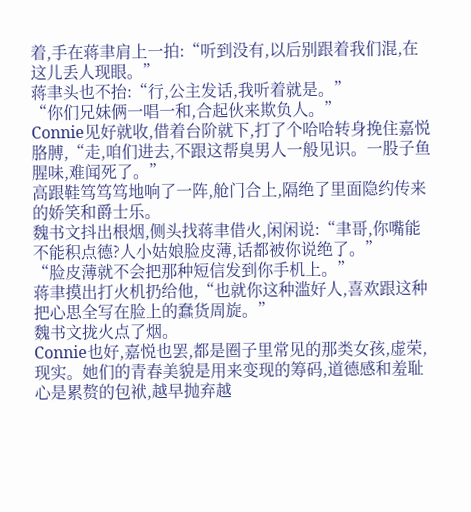着,手在蒋聿肩上一拍:“听到没有,以后别跟着我们混,在这儿丢人现眼。”
蒋聿头也不抬:“行,公主发话,我听着就是。”
“你们兄妹俩一唱一和,合起伙来欺负人。”
Connie见好就收,借着台阶就下,打了个哈哈转身挽住嘉悦胳膊,“走,咱们进去,不跟这帮臭男人一般见识。一股子鱼腥味,难闻死了。”
高跟鞋笃笃笃地响了一阵,舱门合上,隔绝了里面隐约传来的娇笑和爵士乐。
魏书文抖出根烟,侧头找蒋聿借火,闲闲说:“聿哥,你嘴能不能积点德?人小姑娘脸皮薄,话都被你说绝了。”
“脸皮薄就不会把那种短信发到你手机上。”
蒋聿摸出打火机扔给他,“也就你这种滥好人,喜欢跟这种把心思全写在脸上的蠢货周旋。”
魏书文拢火点了烟。
Connie也好,嘉悦也罢,都是圈子里常见的那类女孩,虚荣,现实。她们的青春美貌是用来变现的筹码,道德感和羞耻心是累赘的包袱,越早抛弃越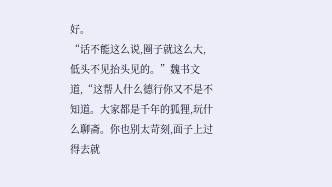好。
“话不能这么说,圈子就这么大,低头不见抬头见的。”魏书文道,“这帮人什么德行你又不是不知道。大家都是千年的狐狸,玩什么聊斋。你也别太苛刻,面子上过得去就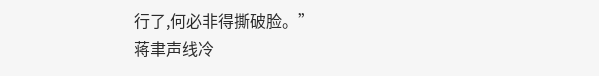行了,何必非得撕破脸。”
蒋聿声线冷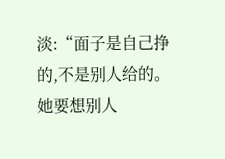淡:“面子是自己挣的,不是别人给的。她要想别人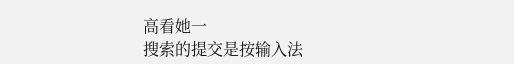高看她一
搜索的提交是按输入法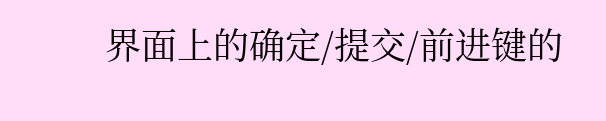界面上的确定/提交/前进键的